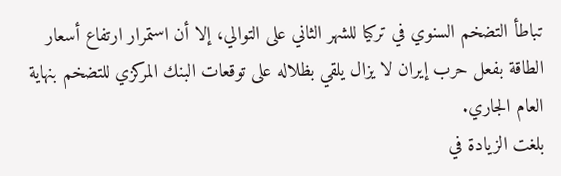تباطأ التضخم السنوي في تركيا للشهر الثاني على التوالي، إلا أن استمرار ارتفاع أسعار الطاقة بفعل حرب إيران لا يزال يلقي بظلاله على توقعات البنك المركزي للتضخم بنهاية العام الجاري.
بلغت الزيادة في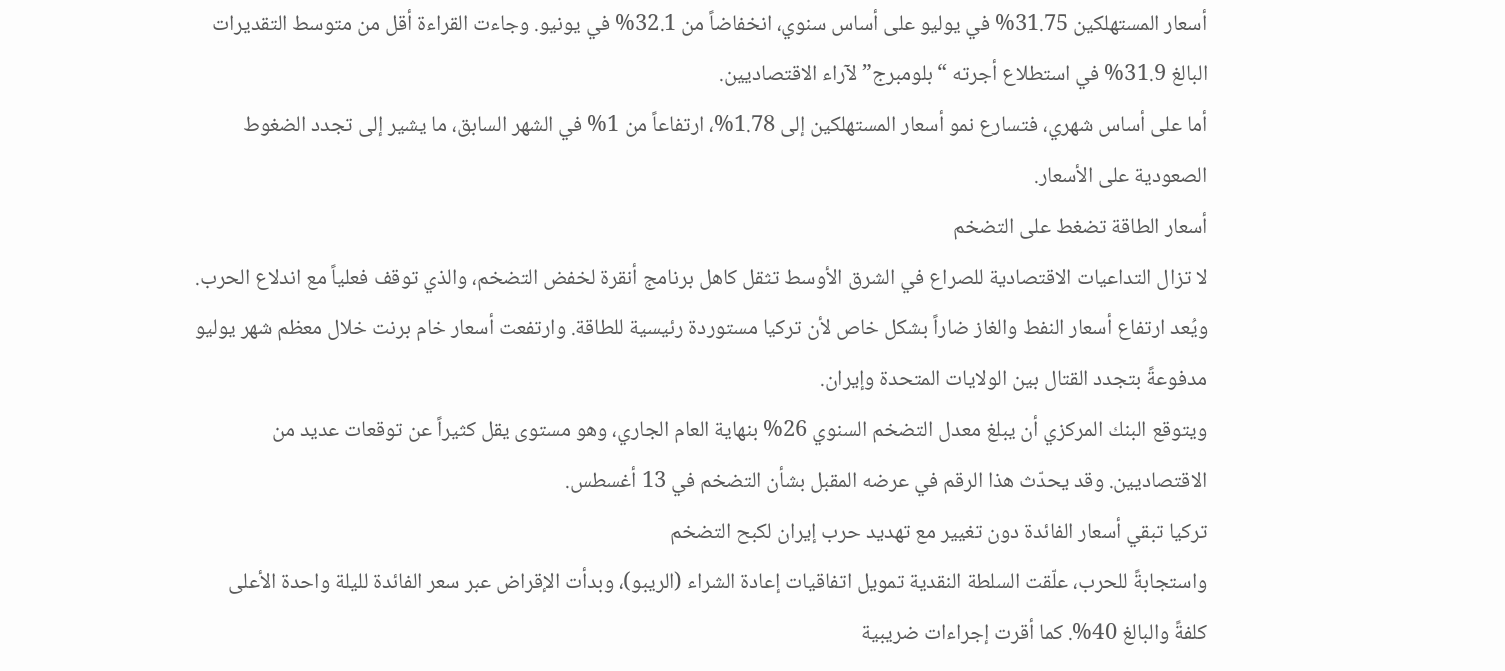أسعار المستهلكين 31.75% في يوليو على أساس سنوي، انخفاضاً من 32.1% في يونيو. وجاءت القراءة أقل من متوسط التقديرات البالغ 31.9% في استطلاع أجرته “بلومبرج” لآراء الاقتصاديين.
أما على أساس شهري، فتسارع نمو أسعار المستهلكين إلى 1.78%، ارتفاعاً من 1% في الشهر السابق، ما يشير إلى تجدد الضغوط الصعودية على الأسعار.
أسعار الطاقة تضغط على التضخم
لا تزال التداعيات الاقتصادية للصراع في الشرق الأوسط تثقل كاهل برنامج أنقرة لخفض التضخم، والذي توقف فعلياً مع اندلاع الحرب. ويُعد ارتفاع أسعار النفط والغاز ضاراً بشكل خاص لأن تركيا مستوردة رئيسية للطاقة. وارتفعت أسعار خام برنت خلال معظم شهر يوليو مدفوعةً بتجدد القتال بين الولايات المتحدة وإيران.
ويتوقع البنك المركزي أن يبلغ معدل التضخم السنوي 26% بنهاية العام الجاري، وهو مستوى يقل كثيراً عن توقعات عديد من الاقتصاديين. وقد يحدّث هذا الرقم في عرضه المقبل بشأن التضخم في 13 أغسطس.
تركيا تبقي أسعار الفائدة دون تغيير مع تهديد حرب إيران لكبح التضخم
واستجابةً للحرب، علّقت السلطة النقدية تمويل اتفاقيات إعادة الشراء (الريبو)، وبدأت الإقراض عبر سعر الفائدة لليلة واحدة الأعلى كلفةً والبالغ 40%. كما أقرت إجراءات ضريبية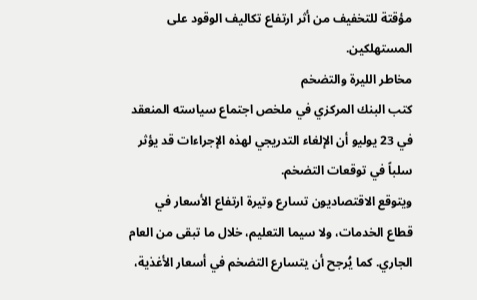مؤقتة للتخفيف من أثر ارتفاع تكاليف الوقود على المستهلكين.
مخاطر الليرة والتضخم
كتب البنك المركزي في ملخص اجتماع سياسته المنعقد في 23 يوليو أن الإلغاء التدريجي لهذه الإجراءات قد يؤثر سلباً في توقعات التضخم.
ويتوقع الاقتصاديون تسارع وتيرة ارتفاع الأسعار في قطاع الخدمات، ولا سيما التعليم، خلال ما تبقى من العام الجاري. كما يُرجح أن يتسارع التضخم في أسعار الأغذية،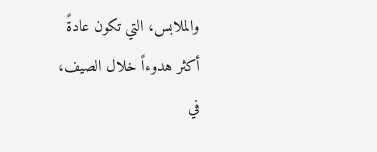والملابس، التي تكون عادةً أكثر هدوءاً خلال الصيف، في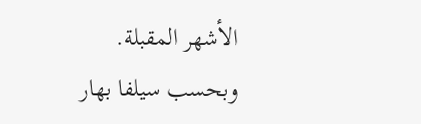الأشهر المقبلة.
وبحسب سيلفا بهار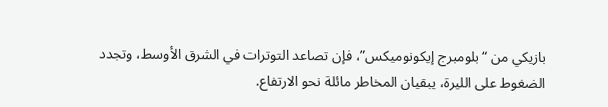بازيكي من “بلومبرج إيكونوميكس”، فإن تصاعد التوترات في الشرق الأوسط، وتجدد الضغوط على الليرة، يبقيان المخاطر مائلة نحو الارتفاع.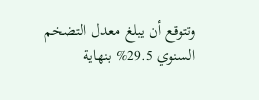وتتوقع أن يبلغ معدل التضخم السنوي 29.5% بنهاية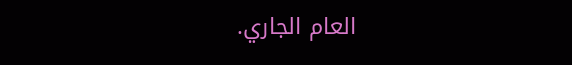العام الجاري.